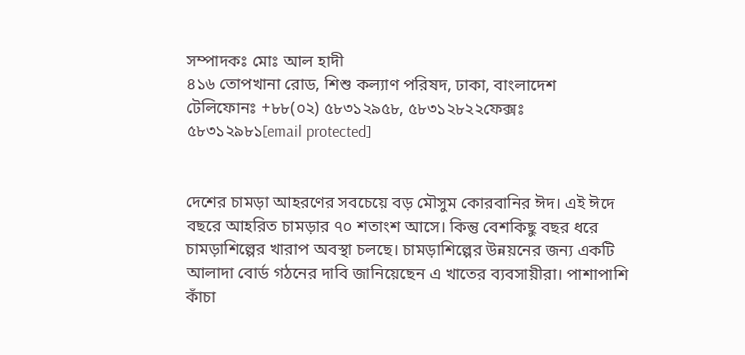সম্পাদকঃ মোঃ আল হাদী
৪১৬ তোপখানা রোড, শিশু কল্যাণ পরিষদ, ঢাকা, বাংলাদেশ
টেলিফোনঃ +৮৮(০২) ৫৮৩১২৯৫৮, ৫৮৩১২৮২২ফেক্সঃ ৫৮৩১২৯৮১[email protected]


দেশের চামড়া আহরণের সবচেয়ে বড় মৌসুম কোরবানির ঈদ। এই ঈদে বছরে আহরিত চামড়ার ৭০ শতাংশ আসে। কিন্তু বেশকিছু বছর ধরে চামড়াশিল্পের খারাপ অবস্থা চলছে। চামড়াশিল্পের উন্নয়নের জন্য একটি আলাদা বোর্ড গঠনের দাবি জানিয়েছেন এ খাতের ব্যবসায়ীরা। পাশাপাশি কাঁচা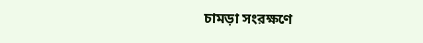চামড়া সংরক্ষণে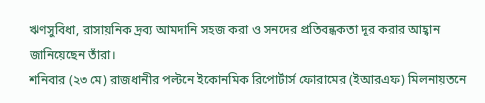ঋণসুবিধা, রাসায়নিক দ্রব্য আমদানি সহজ করা ও সনদের প্রতিবন্ধকতা দূর করার আহ্বান জানিয়েছেন তাঁরা।
শনিবার (২৩ মে) রাজধানীর পল্টনে ইকোনমিক রিপোর্টার্স ফোরামের (ইআরএফ) মিলনায়তনে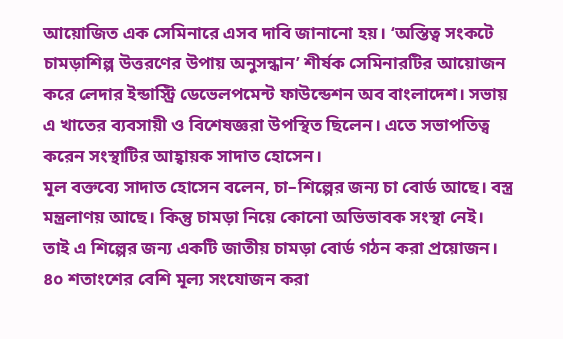আয়োজিত এক সেমিনারে এসব দাবি জানানো হয়। ‘অস্তিত্ব সংকটে চামড়াশিল্প উত্তরণের উপায় অনুসন্ধান’ শীর্ষক সেমিনারটির আয়োজন করে লেদার ইন্ডাস্ট্রি ডেভেলপমেন্ট ফাউন্ডেশন অব বাংলাদেশ। সভায় এ খাতের ব্যবসায়ী ও বিশেষজ্ঞরা উপস্থিত ছিলেন। এতে সভাপতিত্ব করেন সংস্থাটির আহ্বায়ক সাদাত হোসেন।
মূল বক্তব্যে সাদাত হোসেন বলেন, চা–শিল্পের জন্য চা বোর্ড আছে। বস্ত্র মন্ত্রলাণয় আছে। কিন্তু চামড়া নিয়ে কোনো অভিভাবক সংস্থা নেই। তাই এ শিল্পের জন্য একটি জাতীয় চামড়া বোর্ড গঠন করা প্রয়োজন। ৪০ শতাংশের বেশি মূল্য সংযোজন করা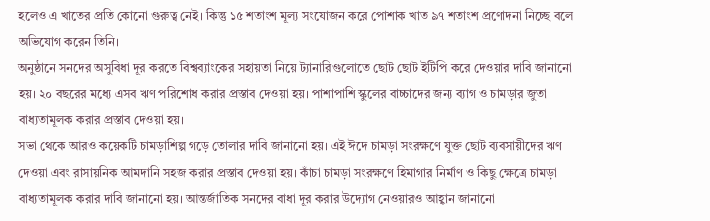হলেও এ খাতের প্রতি কোনো গুরুত্ব নেই। কিন্তু ১৫ শতাংশ মূল্য সংযোজন করে পোশাক খাত ৯৭ শতাংশ প্রণোদনা নিচ্ছে বলে অভিযোগ করেন তিনি।
অনুষ্ঠানে সনদের অসুবিধা দূর করতে বিশ্বব্যাংকের সহায়তা নিয়ে ট্যানারিগুলোতে ছোট ছোট ইটিপি করে দেওয়ার দাবি জানানো হয়। ২০ বছরের মধ্যে এসব ঋণ পরিশোধ করার প্রস্তাব দেওয়া হয়। পাশাপাশি স্কুলের বাচ্চাদের জন্য ব্যাগ ও চামড়ার জুতা বাধ্যতামূলক করার প্রস্তাব দেওয়া হয়।
সভা থেকে আরও কয়েকটি চামড়াশিল্প গড়ে তোলার দাবি জানানো হয়। এই ঈদে চামড়া সংরক্ষণে যুক্ত ছোট ব্যবসায়ীদের ঋণ দেওয়া এবং রাসায়নিক আমদানি সহজ করার প্রস্তাব দেওয়া হয়। কাঁচা চামড়া সংরক্ষণে হিমাগার নির্মাণ ও কিছু ক্ষেত্রে চামড়া বাধ্যতামূলক করার দাবি জানানো হয়। আন্তর্জাতিক সনদের বাধা দূর করার উদ্যোগ নেওয়ারও আহ্বান জানানো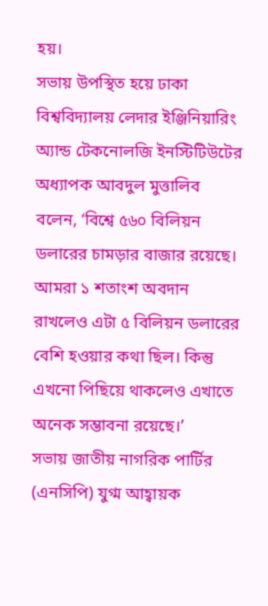হয়।
সভায় উপস্থিত হয়ে ঢাকা বিশ্ববিদ্যালয় লেদার ইঞ্জিনিয়ারিং অ্যান্ড টেকনোলজি ইনস্টিটিউটের অধ্যাপক আবদুল মুত্তালিব বলেন, ‘বিশ্বে ৫৬০ বিলিয়ন ডলারের চামড়ার বাজার রয়েছে। আমরা ১ শতাংশ অবদান রাখলেও এটা ৫ বিলিয়ন ডলারের বেশি হওয়ার কথা ছিল। কিন্তু এখনো পিছিয়ে থাকলেও এখাতে অনেক সম্ভাবনা রয়েছে।’
সভায় জাতীয় নাগরিক পার্টির (এনসিপি) যুগ্ম আহ্বায়ক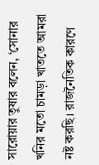সারোয়ার তুষার বলেন, ‘সোনার খনির মতো চামড়া খাততে আমরা নষ্ট করছি। রাজনৈতিক কারণে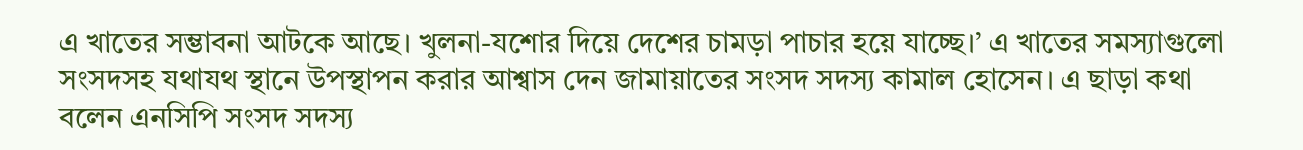এ খাতের সম্ভাবনা আটকে আছে। খুলনা-যশোর দিয়ে দেশের চামড়া পাচার হয়ে যাচ্ছে।’ এ খাতের সমস্যাগুলো সংসদসহ যথাযথ স্থানে উপস্থাপন করার আশ্বাস দেন জামায়াতের সংসদ সদস্য কামাল হোসেন। এ ছাড়া কথা বলেন এনসিপি সংসদ সদস্য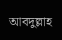আবদুল্লাহ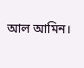আল আমিন।